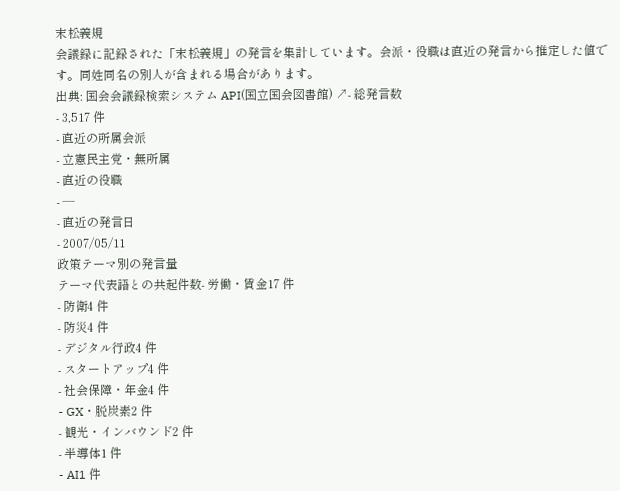末松義規
会議録に記録された「末松義規」の発言を集計しています。会派・役職は直近の発言から推定した値です。同姓同名の別人が含まれる場合があります。
出典: 国会会議録検索システム API(国立国会図書館) ↗- 総発言数
- 3,517 件
- 直近の所属会派
- 立憲民主党・無所属
- 直近の役職
- —
- 直近の発言日
- 2007/05/11
政策テーマ別の発言量
テーマ代表語との共起件数- 労働・賃金17 件
- 防衛4 件
- 防災4 件
- デジタル行政4 件
- スタートアップ4 件
- 社会保障・年金4 件
- GX・脱炭素2 件
- 観光・インバウンド2 件
- 半導体1 件
- AI1 件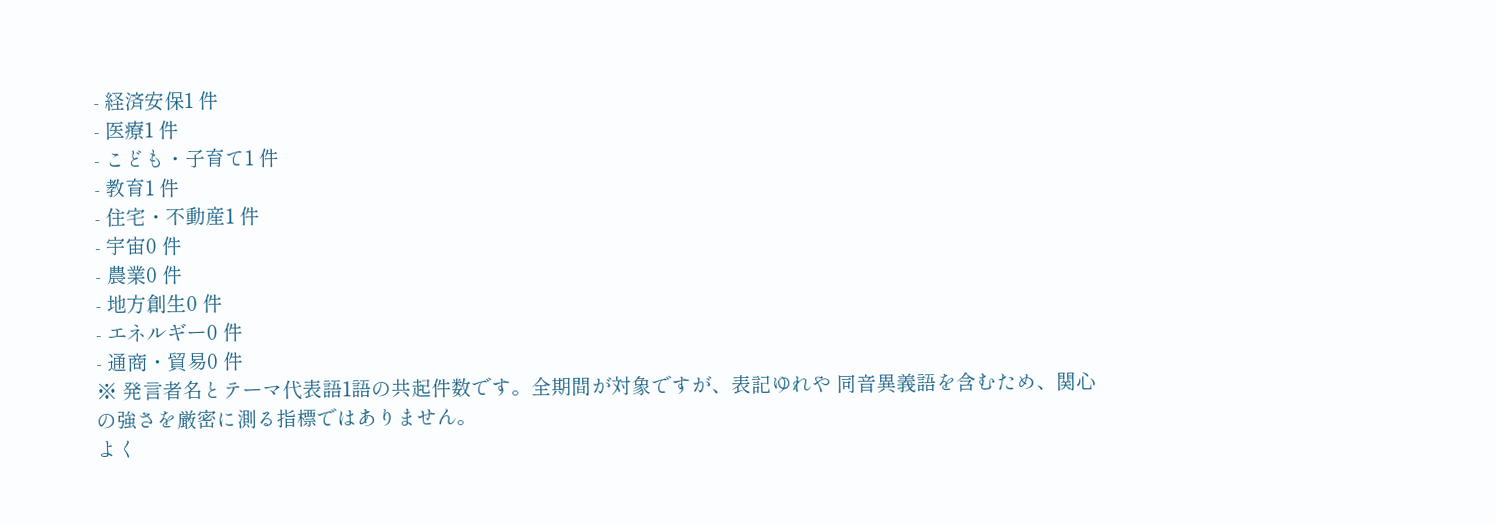- 経済安保1 件
- 医療1 件
- こども・子育て1 件
- 教育1 件
- 住宅・不動産1 件
- 宇宙0 件
- 農業0 件
- 地方創生0 件
- エネルギー0 件
- 通商・貿易0 件
※ 発言者名とテーマ代表語1語の共起件数です。全期間が対象ですが、表記ゆれや 同音異義語を含むため、関心の強さを厳密に測る指標ではありません。
よく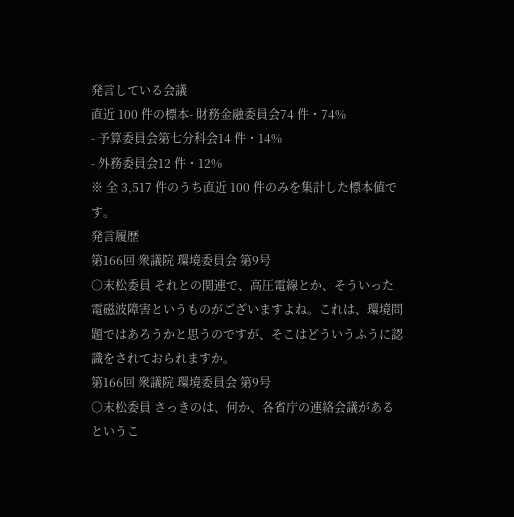発言している会議
直近 100 件の標本- 財務金融委員会74 件・74%
- 予算委員会第七分科会14 件・14%
- 外務委員会12 件・12%
※ 全 3,517 件のうち直近 100 件のみを集計した標本値です。
発言履歴
第166回 衆議院 環境委員会 第9号
○末松委員 それとの関連で、高圧電線とか、そういった電磁波障害というものがございますよね。これは、環境問題ではあろうかと思うのですが、そこはどういうふうに認識をされておられますか。
第166回 衆議院 環境委員会 第9号
○末松委員 さっきのは、何か、各省庁の連絡会議があるというこ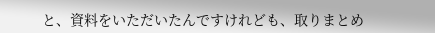と、資料をいただいたんですけれども、取りまとめ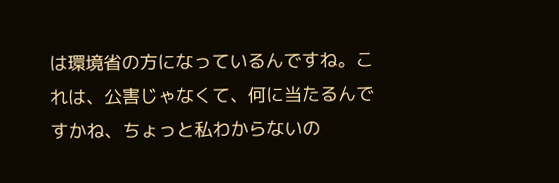は環境省の方になっているんですね。これは、公害じゃなくて、何に当たるんですかね、ちょっと私わからないの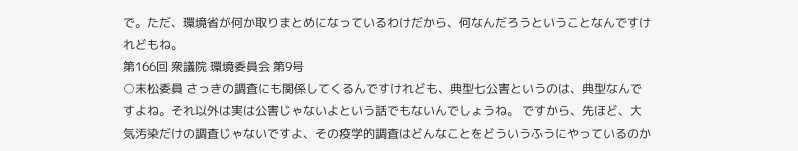で。ただ、環境省が何か取りまとめになっているわけだから、何なんだろうということなんですけれどもね。
第166回 衆議院 環境委員会 第9号
○末松委員 さっきの調査にも関係してくるんですけれども、典型七公害というのは、典型なんですよね。それ以外は実は公害じゃないよという話でもないんでしょうね。 ですから、先ほど、大気汚染だけの調査じゃないですよ、その疫学的調査はどんなことをどういうふうにやっているのか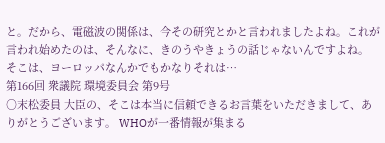と。だから、電磁波の関係は、今その研究とかと言われましたよね。これが言われ始めたのは、そんなに、きのうやきょうの話じゃないんですよね。 そこは、ヨーロッパなんかでもかなりそれは…
第166回 衆議院 環境委員会 第9号
○末松委員 大臣の、そこは本当に信頼できるお言葉をいただきまして、ありがとうございます。 WHOが一番情報が集まる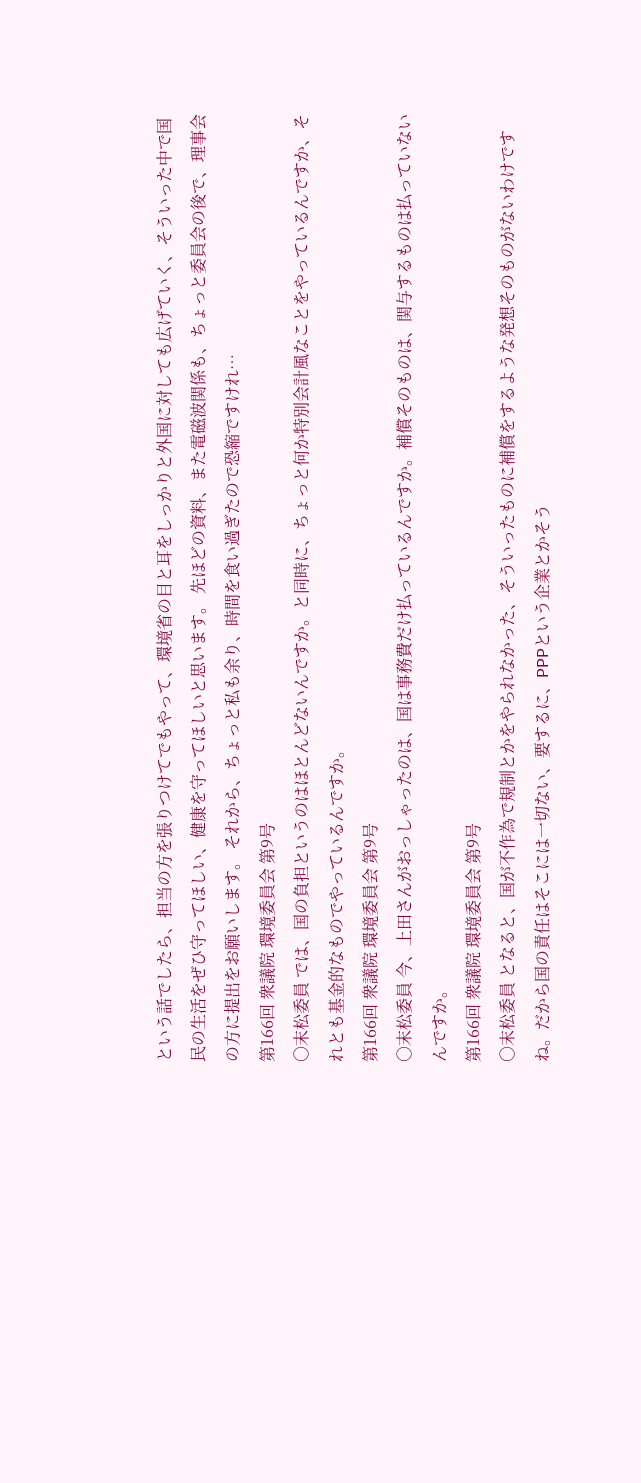という話でしたら、担当の方を張りつけてでもやって、環境省の目と耳をしっかりと外国に対しても広げていく、そういった中で国民の生活をぜひ守ってほしい、健康を守ってほしいと思います。 先ほどの資料、また電磁波関係も、ちょっと委員会の後で、理事会の方に提出をお願いします。 それから、ちょっと私も余り、時間を食い過ぎたので恐縮ですけれ…
第166回 衆議院 環境委員会 第9号
○末松委員 では、国の負担というのはほとんどないんですか。と同時に、ちょっと何か特別会計風なことをやっているんですか、それとも基金的なものでやっているんですか。
第166回 衆議院 環境委員会 第9号
○末松委員 今、上田さんがおっしゃったのは、国は事務費だけ払っているんですか。補償そのものは、関与するものは払っていないんですか。
第166回 衆議院 環境委員会 第9号
○末松委員 となると、国が不作為で規制とかをやられなかった、そういったものに補償をするような発想そのものがないわけですね。だから国の責任はそこには一切ない、要するに、PPPという企業とかそう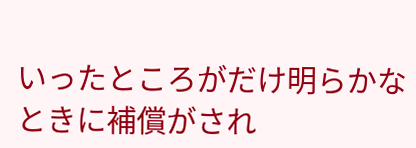いったところがだけ明らかなときに補償がされ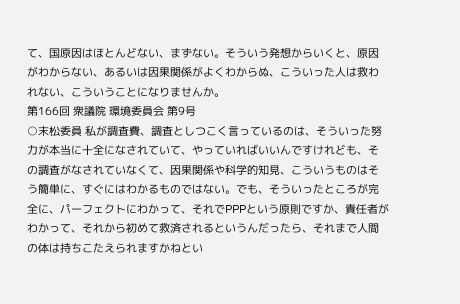て、国原因はほとんどない、まずない。そういう発想からいくと、原因がわからない、あるいは因果関係がよくわからぬ、こういった人は救われない、こういうことになりませんか。
第166回 衆議院 環境委員会 第9号
○末松委員 私が調査費、調査としつこく言っているのは、そういった努力が本当に十全になされていて、やっていればいいんですけれども、その調査がなされていなくて、因果関係や科学的知見、こういうものはそう簡単に、すぐにはわかるものではない。でも、そういったところが完全に、パーフェクトにわかって、それでPPPという原則ですか、責任者がわかって、それから初めて救済されるというんだったら、それまで人間の体は持ちこたえられますかねとい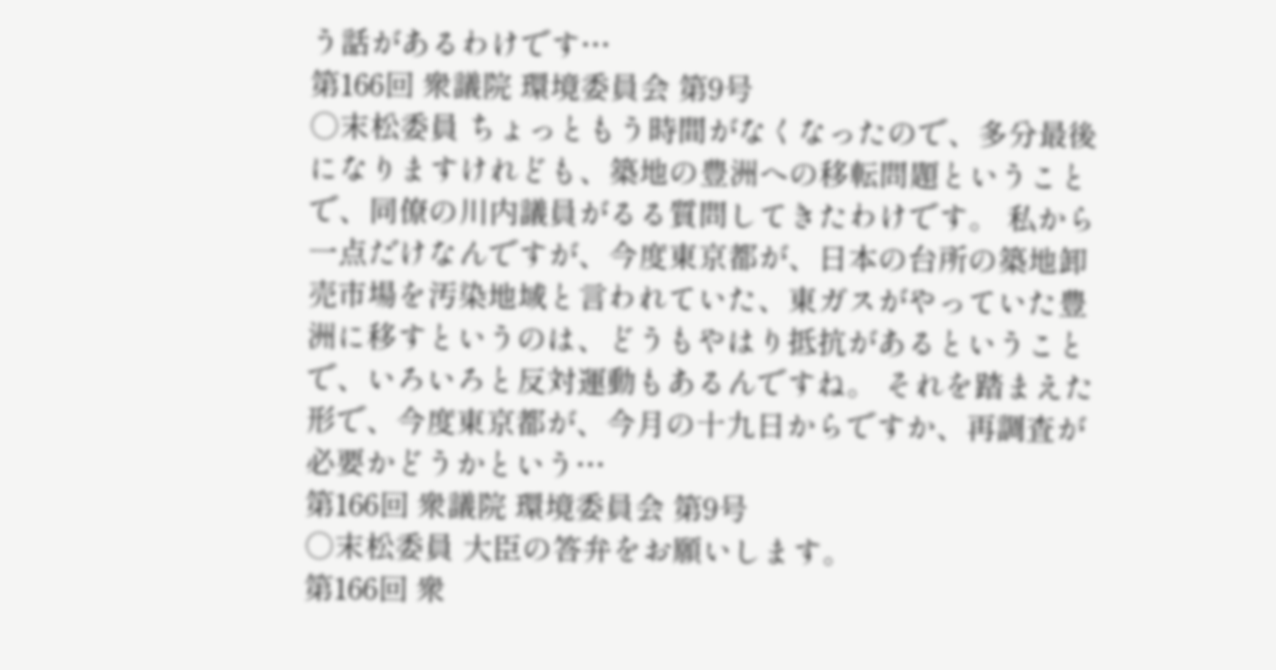う話があるわけです…
第166回 衆議院 環境委員会 第9号
○末松委員 ちょっともう時間がなくなったので、多分最後になりますけれども、築地の豊洲への移転問題ということで、同僚の川内議員がるる質問してきたわけです。 私から一点だけなんですが、今度東京都が、日本の台所の築地卸売市場を汚染地域と言われていた、東ガスがやっていた豊洲に移すというのは、どうもやはり抵抗があるということで、いろいろと反対運動もあるんですね。 それを踏まえた形で、今度東京都が、今月の十九日からですか、再調査が必要かどうかという…
第166回 衆議院 環境委員会 第9号
○末松委員 大臣の答弁をお願いします。
第166回 衆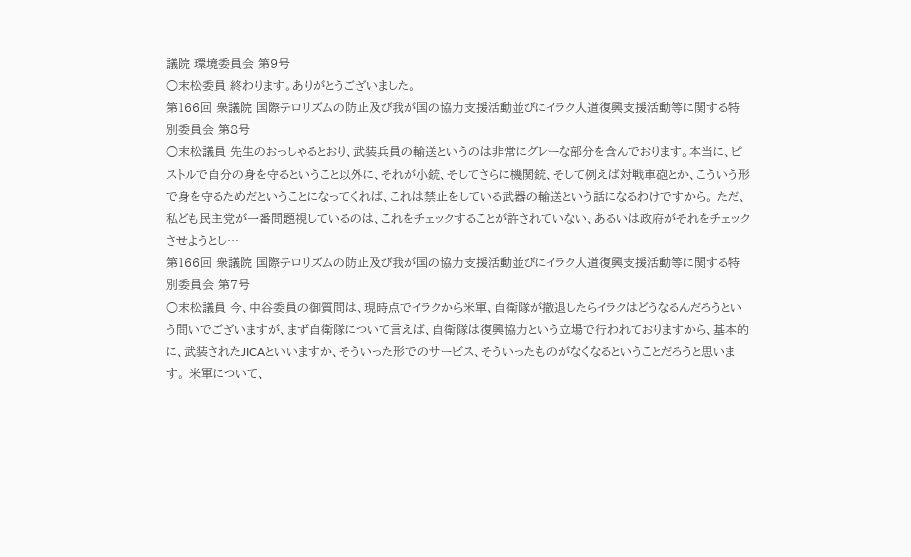議院 環境委員会 第9号
○末松委員 終わります。ありがとうございました。
第166回 衆議院 国際テロリズムの防止及び我が国の協力支援活動並びにイラク人道復興支援活動等に関する特別委員会 第8号
○末松議員 先生のおっしゃるとおり、武装兵員の輸送というのは非常にグレーな部分を含んでおります。本当に、ピストルで自分の身を守るということ以外に、それが小銃、そしてさらに機関銃、そして例えば対戦車砲とか、こういう形で身を守るためだということになってくれば、これは禁止をしている武器の輸送という話になるわけですから。 ただ、私ども民主党が一番問題視しているのは、これをチェックすることが許されていない、あるいは政府がそれをチェックさせようとし…
第166回 衆議院 国際テロリズムの防止及び我が国の協力支援活動並びにイラク人道復興支援活動等に関する特別委員会 第7号
○末松議員 今、中谷委員の御質問は、現時点でイラクから米軍、自衛隊が撤退したらイラクはどうなるんだろうという問いでございますが、まず自衛隊について言えば、自衛隊は復興協力という立場で行われておりますから、基本的に、武装されたJICAといいますか、そういった形でのサービス、そういったものがなくなるということだろうと思います。 米軍について、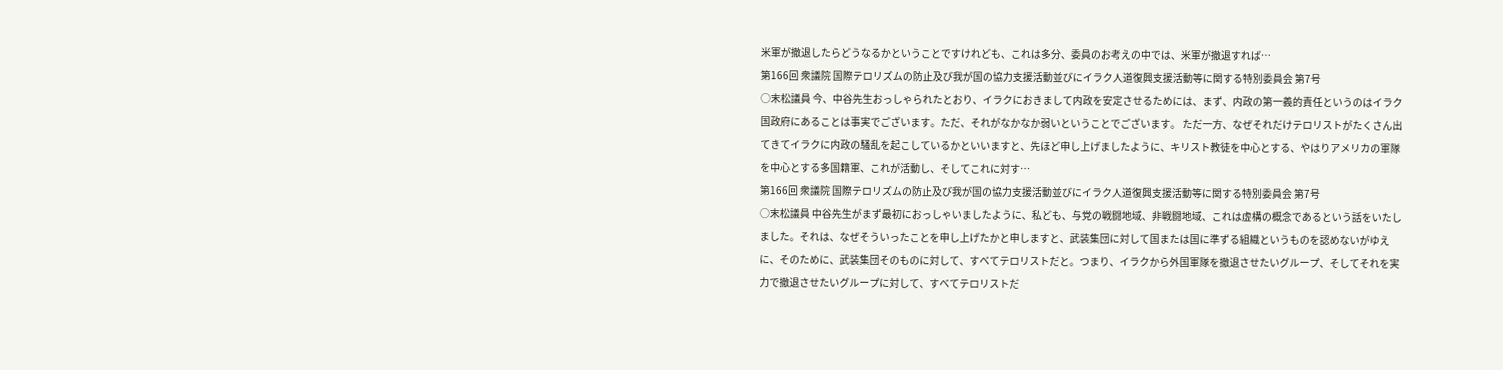米軍が撤退したらどうなるかということですけれども、これは多分、委員のお考えの中では、米軍が撤退すれば…
第166回 衆議院 国際テロリズムの防止及び我が国の協力支援活動並びにイラク人道復興支援活動等に関する特別委員会 第7号
○末松議員 今、中谷先生おっしゃられたとおり、イラクにおきまして内政を安定させるためには、まず、内政の第一義的責任というのはイラク国政府にあることは事実でございます。ただ、それがなかなか弱いということでございます。 ただ一方、なぜそれだけテロリストがたくさん出てきてイラクに内政の騒乱を起こしているかといいますと、先ほど申し上げましたように、キリスト教徒を中心とする、やはりアメリカの軍隊を中心とする多国籍軍、これが活動し、そしてこれに対す…
第166回 衆議院 国際テロリズムの防止及び我が国の協力支援活動並びにイラク人道復興支援活動等に関する特別委員会 第7号
○末松議員 中谷先生がまず最初におっしゃいましたように、私ども、与党の戦闘地域、非戦闘地域、これは虚構の概念であるという話をいたしました。それは、なぜそういったことを申し上げたかと申しますと、武装集団に対して国または国に準ずる組織というものを認めないがゆえに、そのために、武装集団そのものに対して、すべてテロリストだと。つまり、イラクから外国軍隊を撤退させたいグループ、そしてそれを実力で撤退させたいグループに対して、すべてテロリストだ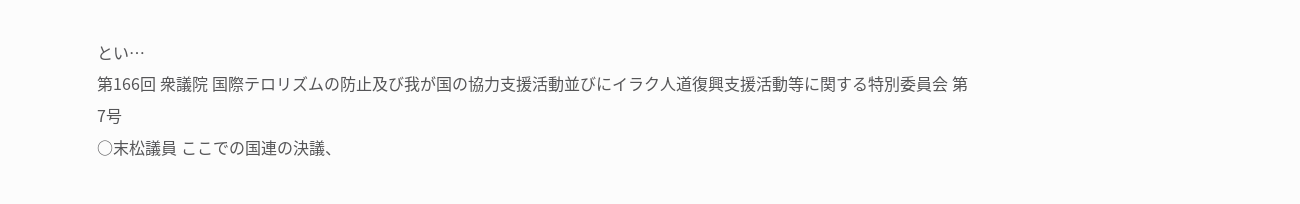とい…
第166回 衆議院 国際テロリズムの防止及び我が国の協力支援活動並びにイラク人道復興支援活動等に関する特別委員会 第7号
○末松議員 ここでの国連の決議、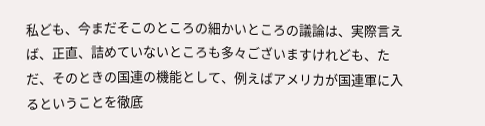私ども、今まだそこのところの細かいところの議論は、実際言えば、正直、詰めていないところも多々ございますけれども、ただ、そのときの国連の機能として、例えばアメリカが国連軍に入るということを徹底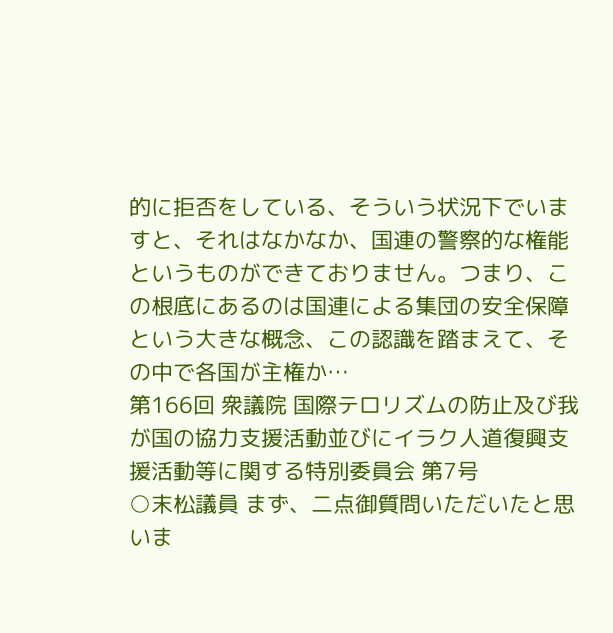的に拒否をしている、そういう状況下でいますと、それはなかなか、国連の警察的な権能というものができておりません。つまり、この根底にあるのは国連による集団の安全保障という大きな概念、この認識を踏まえて、その中で各国が主権か…
第166回 衆議院 国際テロリズムの防止及び我が国の協力支援活動並びにイラク人道復興支援活動等に関する特別委員会 第7号
○末松議員 まず、二点御質問いただいたと思いま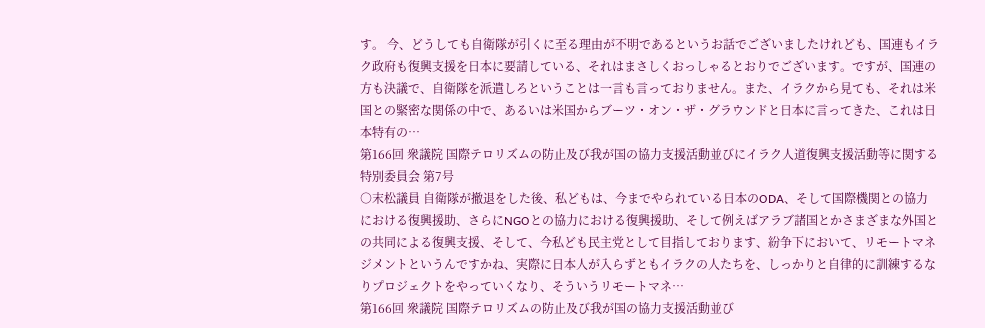す。 今、どうしても自衛隊が引くに至る理由が不明であるというお話でございましたけれども、国連もイラク政府も復興支援を日本に要請している、それはまさしくおっしゃるとおりでございます。ですが、国連の方も決議で、自衛隊を派遣しろということは一言も言っておりません。また、イラクから見ても、それは米国との緊密な関係の中で、あるいは米国からブーツ・オン・ザ・グラウンドと日本に言ってきた、これは日本特有の…
第166回 衆議院 国際テロリズムの防止及び我が国の協力支援活動並びにイラク人道復興支援活動等に関する特別委員会 第7号
○末松議員 自衛隊が撤退をした後、私どもは、今までやられている日本のODA、そして国際機関との協力における復興援助、さらにNGOとの協力における復興援助、そして例えばアラブ諸国とかさまざまな外国との共同による復興支援、そして、今私ども民主党として目指しております、紛争下において、リモートマネジメントというんですかね、実際に日本人が入らずともイラクの人たちを、しっかりと自律的に訓練するなりプロジェクトをやっていくなり、そういうリモートマネ…
第166回 衆議院 国際テロリズムの防止及び我が国の協力支援活動並び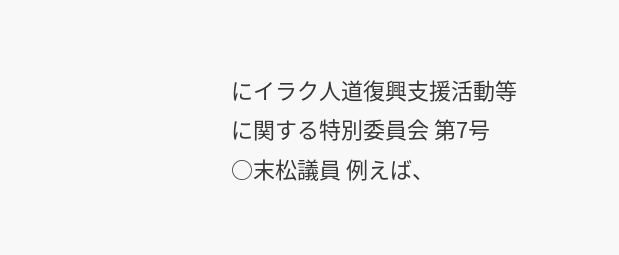にイラク人道復興支援活動等に関する特別委員会 第7号
○末松議員 例えば、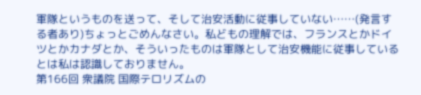軍隊というものを送って、そして治安活動に従事していない……(発言する者あり)ちょっとごめんなさい。私どもの理解では、フランスとかドイツとかカナダとか、そういったものは軍隊として治安機能に従事しているとは私は認識しておりません。
第166回 衆議院 国際テロリズムの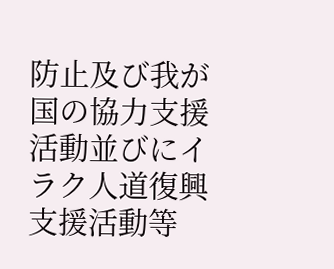防止及び我が国の協力支援活動並びにイラク人道復興支援活動等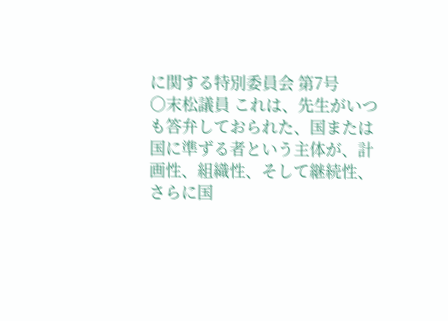に関する特別委員会 第7号
○末松議員 これは、先生がいつも答弁しておられた、国または国に準ずる者という主体が、計画性、組織性、そして継続性、さらに国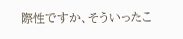際性ですか、そういったこ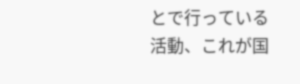とで行っている活動、これが国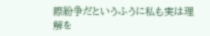際紛争だというふうに私も実は理解を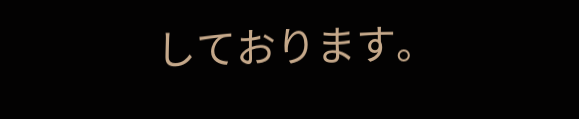しております。